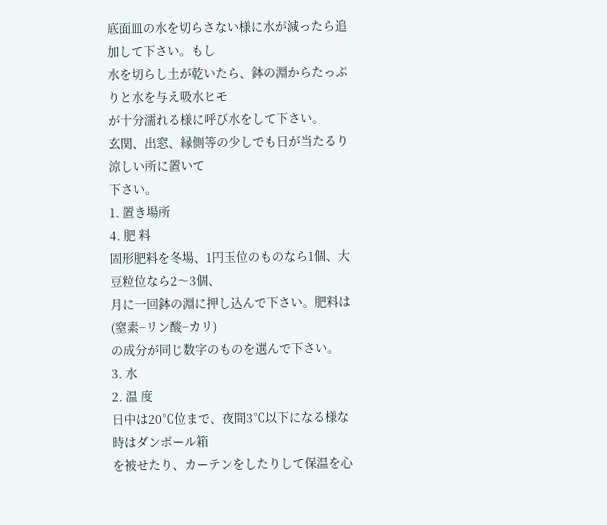底面皿の水を切らさない様に水が減ったら追加して下さい。もし
水を切らし土が乾いたら、鉢の淵からたっぷりと水を与え吸水ヒモ
が十分濡れる様に呼び水をして下さい。
玄関、出窓、縁側等の少しでも日が当たるり涼しい所に置いて
下さい。
1. 置き場所
4. 肥 料
固形肥料を冬場、1円玉位のものなら1個、大豆粒位なら2〜3個、
月に一回鉢の淵に押し込んで下さい。肥料は(窒素−リン酸−カリ)
の成分が同じ数字のものを選んで下さい。
3. 水
2. 温 度
日中は20℃位まで、夜間3℃以下になる様な時はダンボール箱
を被せたり、カーテンをしたりして保温を心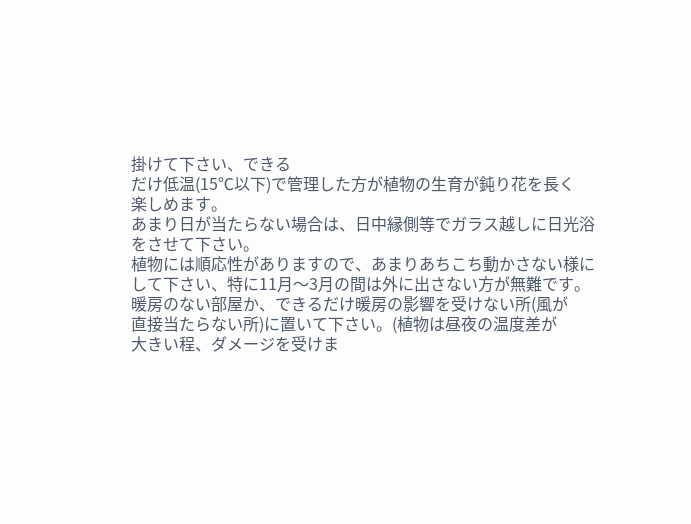掛けて下さい、できる
だけ低温(15℃以下)で管理した方が植物の生育が鈍り花を長く
楽しめます。
あまり日が当たらない場合は、日中縁側等でガラス越しに日光浴
をさせて下さい。
植物には順応性がありますので、あまりあちこち動かさない様に
して下さい、特に11月〜3月の間は外に出さない方が無難です。
暖房のない部屋か、できるだけ暖房の影響を受けない所(風が
直接当たらない所)に置いて下さい。(植物は昼夜の温度差が
大きい程、ダメージを受けま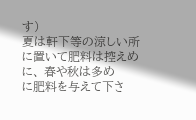す)
夏は軒下等の涼しい所に置いて肥料は控えめに、 春や秋は多め
に肥料を与えて下さ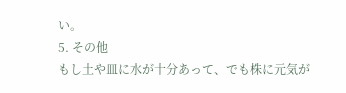い。
5. その他
もし土や皿に水が十分あって、でも株に元気が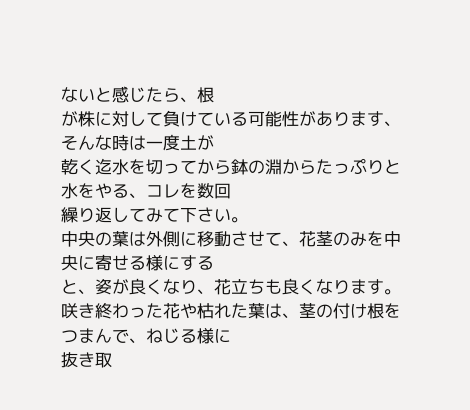ないと感じたら、根
が株に対して負けている可能性があります、そんな時は一度土が
乾く迄水を切ってから鉢の淵からたっぷりと水をやる、コレを数回
繰り返してみて下さい。
中央の葉は外側に移動させて、花茎のみを中央に寄せる様にする
と、姿が良くなり、花立ちも良くなります。
咲き終わった花や枯れた葉は、茎の付け根をつまんで、ねじる様に
抜き取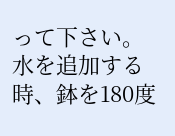って下さい。
水を追加する時、鉢を180度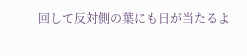回して反対側の葉にも日が当たるよ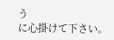う
に心掛けて下さい。